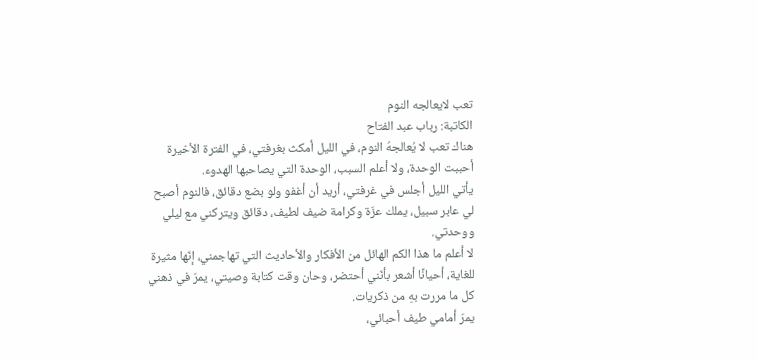تعب لايعالجه النوم
الكاتبة: رباب عبد الفتاح
هناك تعب لا يُعالجهُ النوم، في الليل أمكث بغرفتي، في الفترة الأخيرة أحببت الوحدة، ولا أعلم السبب، الوحدة التي يصاحبها الهدوء.
يأتي الليل أجلس في غرفتي، أريد أن أغفو ولو بضع دقائق، فالنوم أصبح لي عابر سبيل، يملك عزّة وكرامة ضيف لطيف، دقائق ويتركني مع ليلي ووحدتي.
لا أعلم ما هذا الكم الهائل من الأفكار والأحاديث التي تهاجمني، إنّها مثيرة للغاية، أحيانًا أشعر بأنّني أحتضر، وحان وقت كتابة وصيتي، يمرّ في ذهني كل ما مررت بهِ من ذكريات.
يمرّ أمامي طيف أحبائي،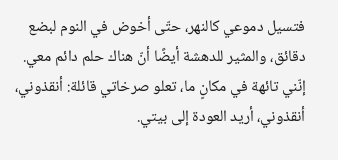فتسيل دموعي كالنهر، حتّى أخوض في النوم لبضع دقائق، والمثير للدهشة أيضًا أنّ هناك حلم دائم معي.
إنّني تائهة في مكانٍ ما، تعلو صرخاتي قائلة: أنقذوني، أنقذوني، أريد العودة إلى بيتي.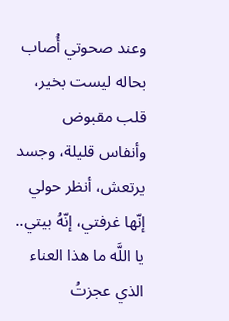وعند صحوتي أُصاب بحاله ليست بخير، قلب مقبوض وأنفاس قليلة، وجسد يرتعش، أنظر حولي إنّها غرفتي، إنّهُ بيتي.. يا اللَّه ما هذا العناء الذي عجزتُ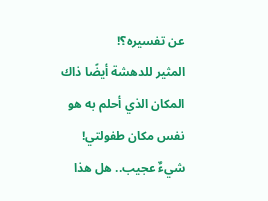عن تفسيره؟!
المثير للدهشة أيضًا ذاك المكان الذي أحلم به هو نفس مكان طفولتي!
شيءٌ عجيب.. هل هذا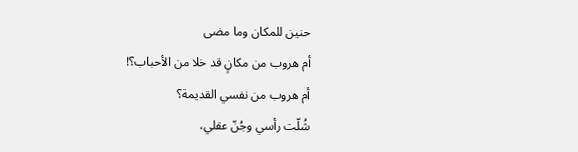حنين للمكان وما مضى
أم هروب من مكانٍ قد خلا من الأحباب؟!
أم هروب من نفسي القديمة؟
شُلّت رأسي وجُنّ عقلي،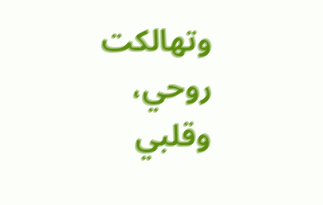وتهالكت روحي،
وقلبي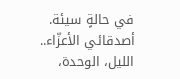في حالةٍ سيئة.
أصدقائي الأعزّاء.. الليل، الوحدة،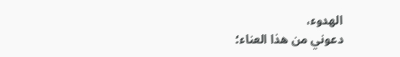الهدوء،
دعوني من هذا العناء؛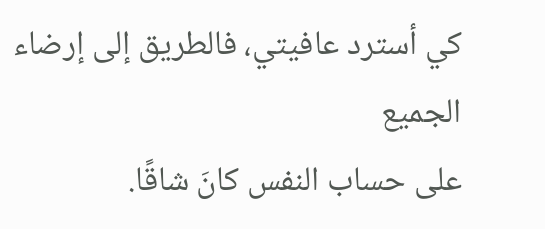كي أسترد عافيتي، فالطريق إلى إرضاء الجميع
على حساب النفس كانَ شاقًا.